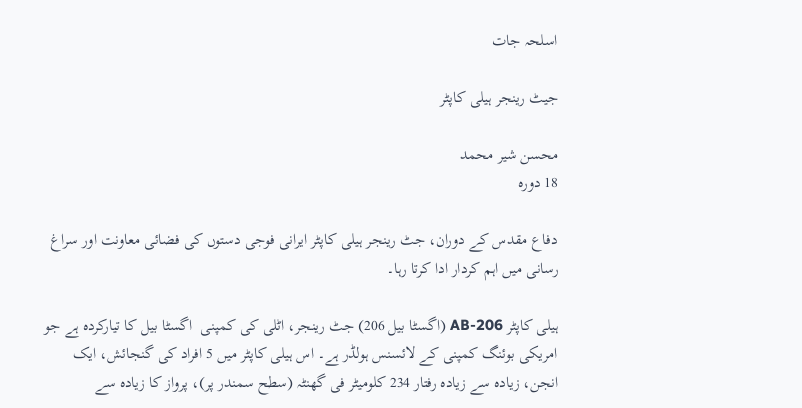اسلحہ جات

جیٹ رینجر ہیلی کاپٹر

محسن شیر محمد
18 دورہ

دفاع مقدس کے دوران، جٹ رینجر ہیلی کاپٹر ایرانی فوجی دستوں کی فضائی معاونت اور سراغ رسانی میں اہم کردار ادا کرتا رہا۔

ہیلی کاپٹر AB-206 (اگسٹا بیل 206) جٹ رینجر، اٹلی کی کمپنی  اگسٹا بیل کا تیارکردہ ہے جو امریکی بوئنگ کمپنی کے لائسنس ہولڈر ہے۔ اس ہیلی کاپٹر میں 5 افراد کی گنجائش، ایک انجن، زیادہ سے زیادہ رفتار 234 کلومیٹر فی گھنٹہ (سطح سمندر پر)، پرواز کا زیادہ سے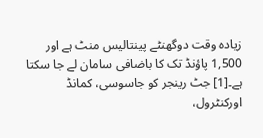زیادہ وقت دوگھنٹے پینتالیس منٹ ہے اور 1,500 پاؤنڈ تک کا باضافی سامان لے جا سکتا ہے۔[1] جٹ رینجر کو جاسوسی، کمانڈ اورکنٹرول،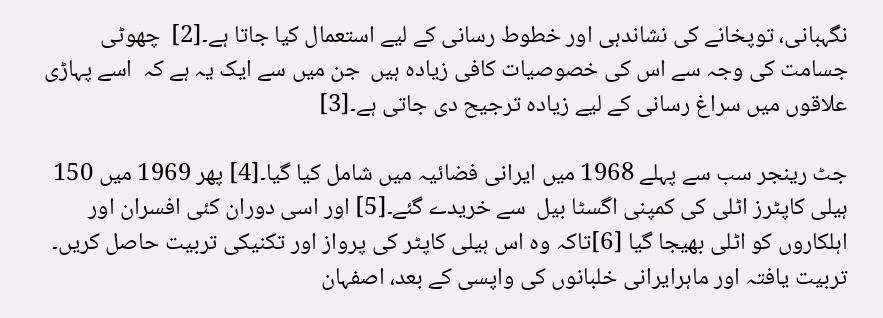نگہبانی، توپخانے کی نشاندہی اور خطوط رسانی کے لیے استعمال کیا جاتا ہے۔[2]  چھوٹی جسامت کی وجہ سے اس کی خصوصیات کافی زیادہ ہیں  جن میں سے ایک یہ ہے کہ  اسے پہاڑی علاقوں میں سراغ رسانی کے لیے زیادہ ترجیح دی جاتی ہے۔[3]

جٹ رینجر سب سے پہلے 1968 میں ایرانی فضائیہ میں شامل کیا گیا۔[4] پھر 1969 میں 150 ہیلی کاپٹرز اٹلی کی کمپنی اگسٹا بیل  سے خریدے گئے۔[5] اور اسی دوران کئی افسران اور اہلکاروں کو اٹلی بھیجا گیا [6]تاکہ وہ اس ہیلی کاپٹر کی پرواز اور تکنیکی تربیت حاصل کریں۔ تربیت یافتہ اور ماہرایرانی خلبانوں کی واپسی کے بعد، اصفہان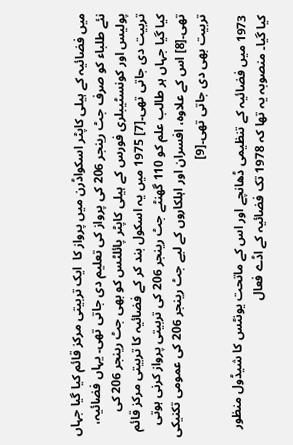میں فضائیہ کے ہیلی کاپٹر اسکواڈرن میں پرواز کا  ایک تربیتی مرکز قائم کیا گیا جہاں نئے طلباء کو صرف جٹ رینجر 206 کی پرواز کی تعلیم دی جاتی تھی۔ یہاں فضائیہ، پولیس اور کونسٹیبلری فورس کے ہیلی کاپٹر پائلٹس کو بھی جٹ رینجر 206 کی تربیت دی جاتی تھی۔[7] 1975 میں یہ اسکول بند کر کے فضائیہ کا تربیتی مرکز قائم کیا گیا جہاں ہر طالب علم کو 110 گھنٹے جٹ رینجر 206 کی تربیتی پرواز کرنی ہوتی تھی۔[8] اس کے علاوہ، افسران اور اہلکاروں کے لیے جٹ رینجر 206 کی عمومی تکنیکی تربیت بھی دی جاتی تھی۔[9]

1973 میں فضائیہ کے تنظیمی ڈھانچے اور اس کے ماتحت یونٹس کا شیڈول منظور کیا گیا۔ منصوبہ یہ تھا کہ 1978 تک فضائیہ کے اڈے فعال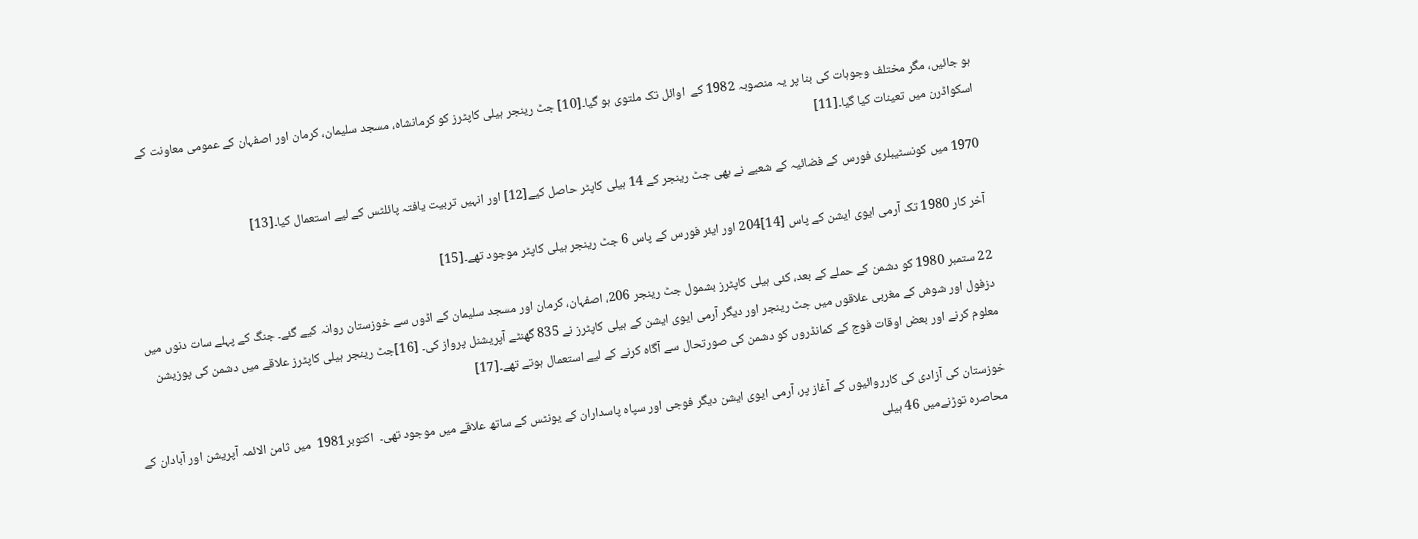ہو جائیں، مگر مختلف وجوہات کی بنا پر یہ منصوبہ 1982 کے  اوائل تک ملتوی ہو گیا۔[10] جٹ رینجر ہیلی کاپٹرز کو کرمانشاه، مسجد سلیمان، کرمان اور اصفہان کے عمومی معاونت کے اسکواڈرن میں تعینات کیا گیا۔[11]

1970 میں کونسٹیبلری فورس کے فضائیہ کے شعبے نے بھی جٹ رینجر کے 14 ہیلی کاپٹر حاصل کیے[12] اور انہیں تربیت یافتہ پائلٹس کے لیے استعمال کیا۔[13]

آخر کار 1980 تک آرمی ایوی ایشن کے پاس [14]204 اور ایئر فورس کے پاس 6 جٹ رینجر ہیلی کاپٹر موجود تھے۔[15]

22 ستمبر 1980 کو دشمن کے حملے کے بعد، کئی ہیلی کاپٹرز بشمول جٹ رینجر 206، اصفہان، کرمان اور مسجد سلیمان کے اڈوں سے خوزستان روانہ کیے گئے۔ جنگ کے پہلے سات دنوں میں دزفول اور شوش کے مغربی علاقوں میں جٹ رینجر اور دیگر آرمی ایوی ایشن کے ہیلی کاپٹرز نے 835 گھنٹے آپریشنل پرواز کی۔ [16]جٹ رینجر ہیلی کاپٹرز علاقے میں دشمن کی پوزیشن معلوم کرنے اور بعض اوقات فوج کے کمانڈروں کو دشمن کی صورتحال سے آگاہ کرنے کے لیے استعمال ہوتے تھے۔[17]

خوزستان کی آزادی کی کارروائیوں کے آغاز پر، آرمی ایوی ایشن دیگر فوجی اور سپاہ پاسداران کے یونٹس کے ساتھ علاقے میں موجود تھی۔  اکتوبر1981  میں ثامن الائمہ آپریشن اور آبادان کے محاصرہ توڑنےمیں 46 ہیلی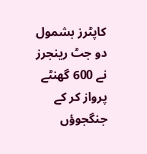کاپٹرز بشمول دو جٹ رینجرز نے 600 گھنٹے پرواز کر کے جنگجوؤں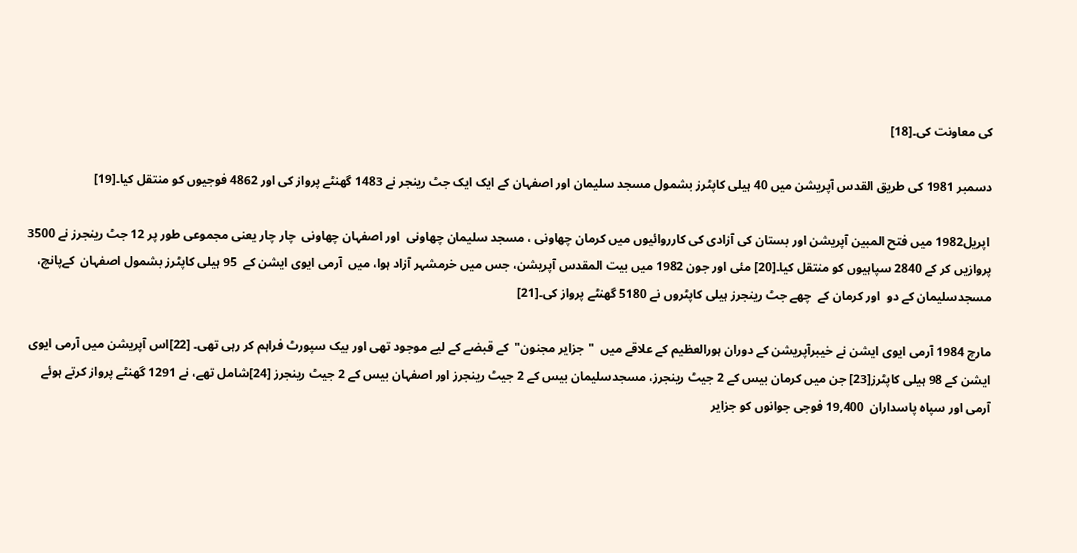کی معاونت کی۔[18]

دسمبر 1981 کی طریق القدس آپریشن میں 40 ہیلی کاپٹرز بشمول مسجد سلیمان اور اصفہان کے ایک ایک جٹ رینجر نے 1483 گھنٹے پرواز کی اور 4862 فوجیوں کو منتقل کیا۔[19]

 اپریل1982 میں فتح المبین آپریشن اور بستان کی آزادی کی کارروائیوں میں کرمان چھاونی ، مسجد سلیمان چھاونی  اور اصفہان چھاونی  چار چار یعنی مجموعی طور پر 12 جٹ رینجرز نے 3500 پروازیں کر کے 2840 سپاہیوں کو منتقل کیا۔[20] مئی اور جون 1982 میں بیت المقدس آپریشن، جس میں خرمشہر آزاد ہوا، میں  آرمی ایوی ایشن کے  95 ہیلی کاپٹرز بشمول اصفہان  کےپانچ، مسجدسلیمان کے دو  اور کرمان کے  چھے جٹ رینجرز ہیلی کاپٹروں نے 5180 گھنٹے پرواز کی۔[21]

مارچ 1984 آرمی ایوی ایشن نے خیبرآپریشن کے دوران ہورالعظیم کے علاقے میں  "جزایر مجنون"  کے قبضے کے لیے موجود تھی اور بیک سپورٹ فراہم کر رہی تھی۔ [22]اس آپریشن میں آرمی ایوی ایشن کے 98 ہیلی کاپٹرز[23] جن میں کرمان بیس کے 2 جیٹ رینجرز، مسجدسلیمان بیس کے 2 جیٹ رینجرز اور اصفہان بیس کے 2 جیٹ رینجرز [24]شامل تھے، نے 1291 گھنٹے پرواز کرتے ہوئے  آرمی اور سپاہ پاسداران  19,400 فوجی جوانوں کو جزایر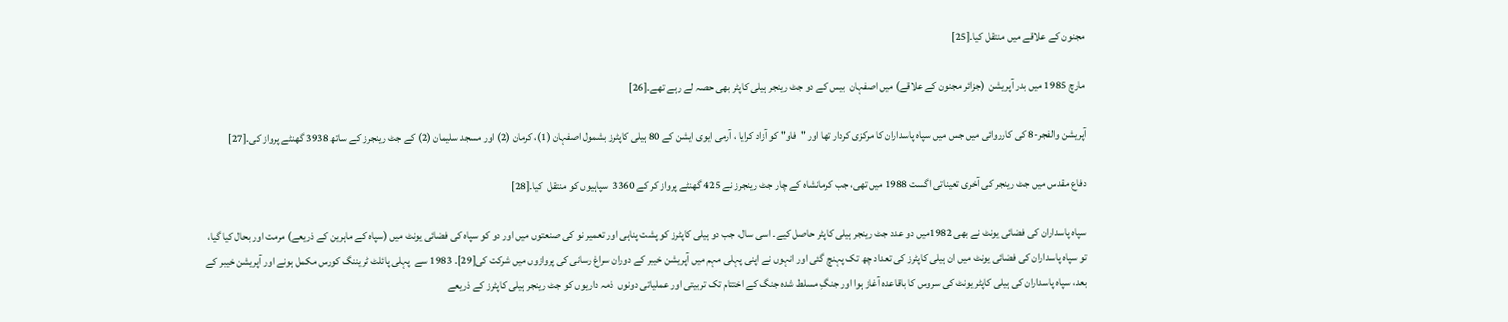مجنون کے علاقے میں منتقل کیا۔[25]

مارچ 1985 میں بدر آپریشن  (جزائر مجنون کے علاقے) میں اصفہان  بیس کے دو جٹ رینجر ہیلی کاپٹر بھی حصہ لے رہے تھے۔[26]

آپریشن والفجر-8 کی کارروائی میں جس میں سپاہ پاسداران کا مرکزی کردار تھا اور "فاو" کو آزاد کرایا ، آرمی ایوی ایشن کے 80 ہیلی کاپٹرز بشمول اصفہان (1)، کرمان (2) اور مسجد سلیمان (2) کے جٹ رینجرز کے ساتھ 3938 گھنٹے پرواز کی۔[27]

دفاع مقدس میں جٹ رینجر کی آخری تعیناتی اگست 1988 میں تھی، جب کرمانشاه کے چار جٹ رینجرز نے 425 گھنٹے پرواز کر کے 3360  سپاہیوں کو منتقل  کیا۔[28]

سپاہ پاسداران کی فضائی یونٹ نے بھی 1982میں دو عدد جٹ رینجر ہیلی کاپٹر حاصل کیے۔ اسی سال، جب دو ہیلی کاپٹرز کو پشت پناہی اور تعمیر نو کی صنعتوں میں اور دو کو سپاہ کی فضائی یونٹ میں (سپاہ کے ماہرین کے ذریعے) مرمت اور بحال کیا گیا، تو سپاہ پاسداران کی فضائی یونٹ میں ان ہیلی کاپٹرز کی تعداد چھ تک پہنچ گئی اور انہوں نے اپنی پہلی مہم میں آپریشن خیبر کے دوران سراغ رسانی کی پروازوں میں شرکت کی[29]۔ 1983 سے  پہلی پائلٹ ٹریننگ کورس مکمل ہونے اور آپریشن خیبر کے بعد، سپاہ پاسداران کی ہیلی کاپٹر یونٹ کی سروس کا باقاعدہ آغاز ہوا اور جنگِ مسلط شدہ جنگ کے اختتام تک تربیتی اور عملیاتی دونوں  ذمہ داریوں کو جٹ رینجر ہیلی کاپٹرز کے ذریعے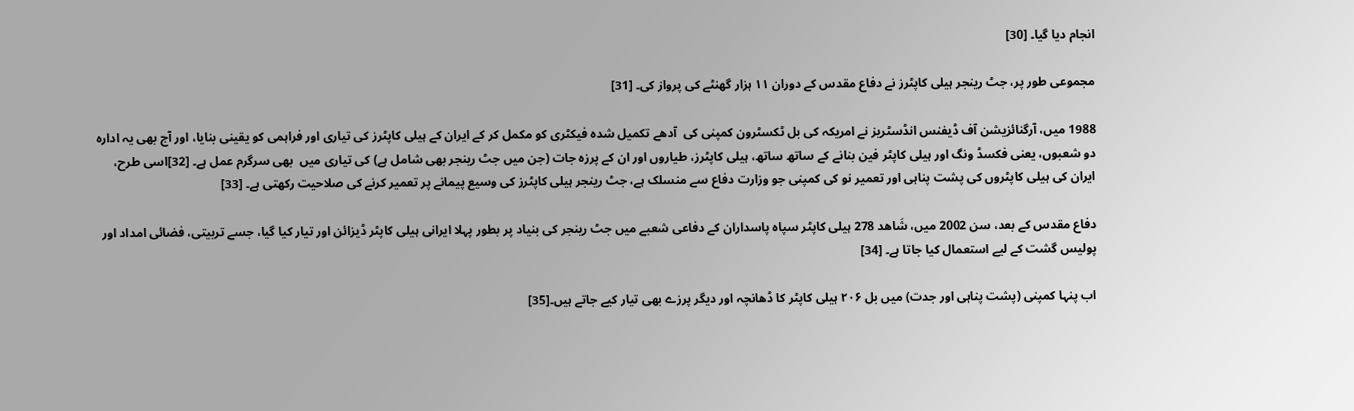انجام دیا گیا۔ [30]

مجموعی طور پر، جٹ رینجر ہیلی کاپٹرز نے دفاع مقدس کے دوران ۱۱ ہزار گھنٹے کی پرواز کی۔ [31]

1988 میں، آرگنائزیشن آف ڈیفنس انڈسٹریز نے امریکہ کی بل ٹکسٹرون کمپنی کی  آدھے تکمیل شدہ فیکٹری کو مکمل کر کے ایران کے ہیلی کاپٹرز کی تیاری اور فراہمی کو یقینی بنایا، اور آج بھی یہ ادارہ دو شعبوں، یعنی فکسڈ ونگ اور ہیلی کاپٹر فین بنانے کے ساتھ ساتھ، ہیلی کاپٹرز، طیاروں اور ان کے پرزہ جات (جن میں جٹ رینجر بھی شامل ہے) کی تیاری میں  بھی سرگرم عمل ہے۔ [32]اسی طرح، ایران کی ہیلی کاپٹروں کی پشت پناہی اور تعمیر نو کی کمپنی جو وزارت دفاع سے منسلک ہے، جٹ رینجر ہیلی کاپٹرز کی وسیع پیمانے پر تعمیر کرنے کی صلاحیت رکھتی ہے۔ [33]

دفاع مقدس کے بعد، سن 2002 میں، شَاهد 278 ہیلی کاپٹر سپاہ پاسداران کے دفاعی شعبے میں جٹ رینجر کی بنیاد پر بطور پہلا ایرانی ہیلی کاپٹر ڈیزائن اور تیار کیا گیا، جسے تربیتی، فضائی امداد اور پولیس گشت کے لیے استعمال کیا جاتا ہے۔ [34]

اب پنہا کمپنی (پشت پناہی اور جدت) میں بل ۲۰۶ ہیلی کاپٹر کا ڈھانچہ اور دیگر پرزے بھی تیار کیے جاتے ہیں۔[35]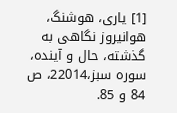[1] یاری، هوشنگ، هوانیروز نگاهی به گذشته، حال و آینده، سوره سبز،22014، ص 84 و 85.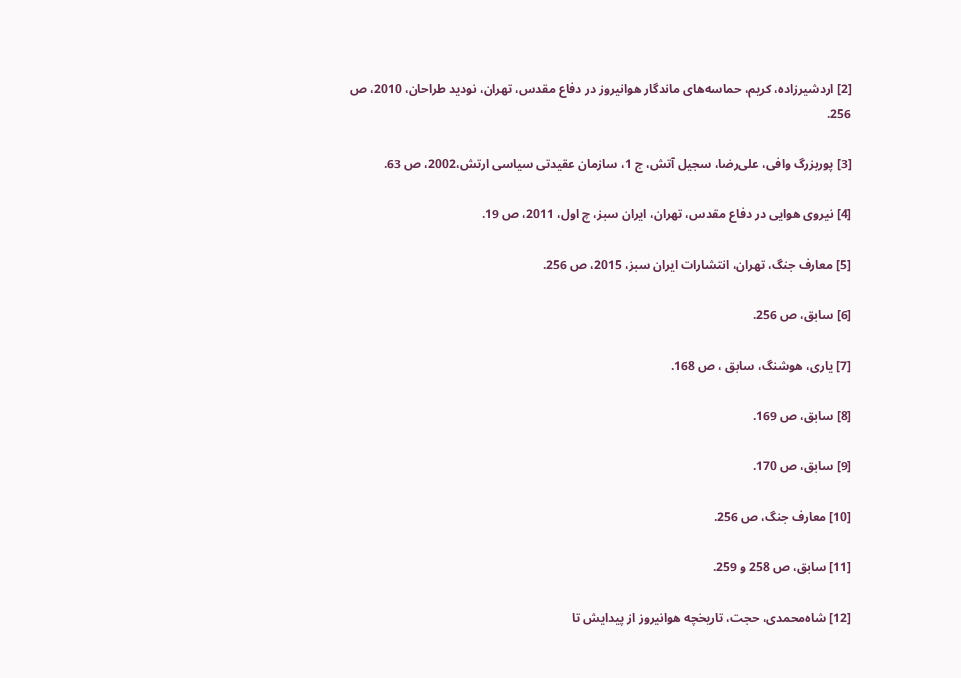[2] اردشیرزاده، کریم، حماسه‌‌های ماندگار هوانیروز در دفاع مقدس، تهران، نودید طراحان، 2010، ص 256.

[3] پوربزرگ وافی، علی‌رضا، سجیل آتش، ج 1، سازمان عقیدتی سیاسی ارتش،2002، ص 63.

[4] نیروی هوایی در دفاع مقدس، تهران، ایران سبز، چ اول، 2011، ص 19.

[5] معارف جنگ، تهران، انتشارات ایران سبز، 2015، ص 256.

[6] سابق، ص 256.

[7] یاری، هوشنگ، سابق ، ص 168.

[8] سابق، ص 169.

[9] سابق، ص 170.

[10] معارف جنگ، ص 256.

[11] سابق، ص 258 و 259.

[12] شاه‌محمدی، حجت، تاریخچه هوانیروز از پیدایش تا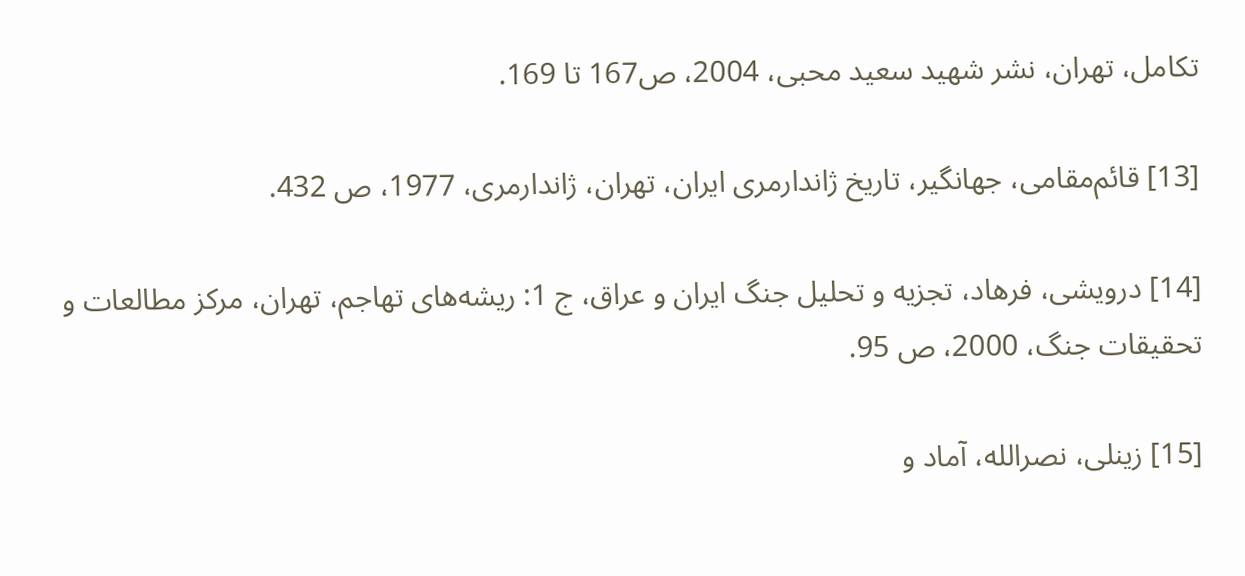تکامل، تهران، نشر شهید سعید محبی، 2004، ص167 تا 169.

[13] قائم‌مقامی، جهانگیر، تاریخ ژاندارمری ایران، تهران، ژاندارمری، 1977، ص 432.

[14] درویشی، فرهاد، تجزیه ‌و تحلیل جنگ ایران و عراق، ج 1: ریشه‌های تهاجم، تهران، مرکز مطالعات و تحقیقات جنگ، 2000، ص 95.

[15] زینلی، نصرالله، آماد و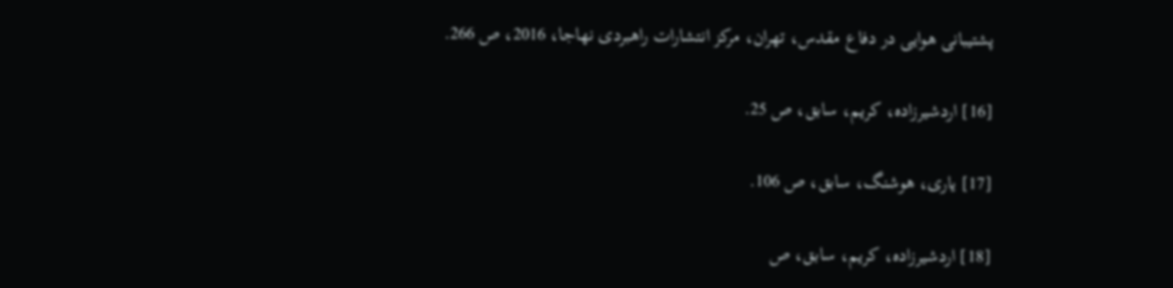پشتیبانی هوایی در دفاع مقدس، تهران، مرکز انتشارات راهبردی نهاجا، 2016، ص 266.

[16] اردشیرزاده، کریم، سابق، ص 25.

[17] یاری، هوشنگ، سابق، ص 106.

[18] اردشیرزاده، کریم، سابق، ص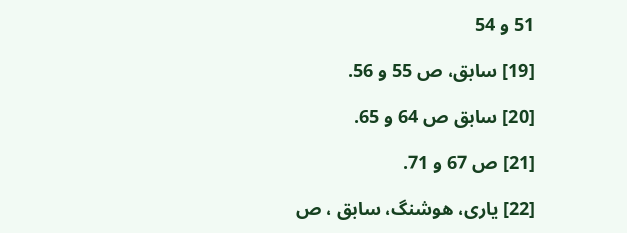51 و 54

[19] سابق، ص 55 و 56.

[20] سابق ص 64 و 65.

[21] ص 67 و 71.

[22] یاری، هوشنگ، سابق ، ص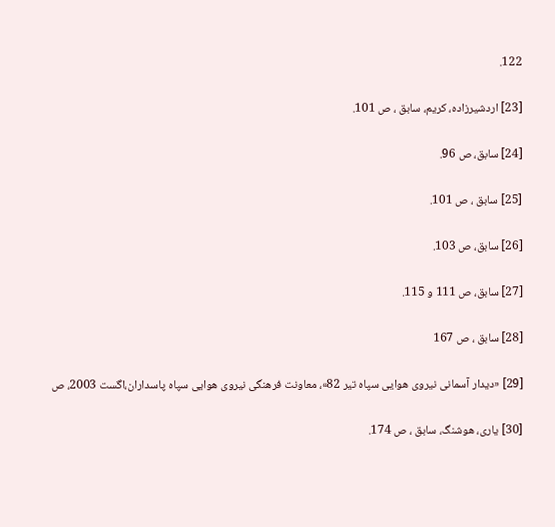122.

[23] اردشیرزاده، کریم، سابق ، ص 101.

[24] سابق، ص 96.

[25] سابق ، ص 101.

[26] سابق، ص 103.

[27] سابق، ص 111 و 115.

[28] سابق ، ص 167

[29] «دیدار آسمانی نیروی هوایی سپاه تیر 82»، معاونت فرهنگی نیروی هوایی سپاه پاسداران،اگست 2003، ص

[30] یاری، هوشنگ، سابق ، ص 174.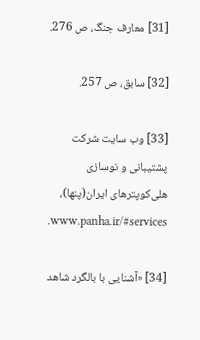[31] معارف جنگ، ص 276.

[32] سابق، ص 257.

[33] وب سایت شرکت پشتیبانی و نوسازی هلی‌کوپترهای ایران(پنها)، www.panha.ir/#services.

[34] «آشنایی با بالگرد شاهد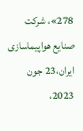278»، شرکت صنایع هواپیماسازی ایران،23 جون 2023،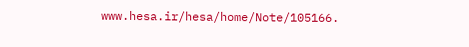www.hesa.ir/hesa/home/Note/105166.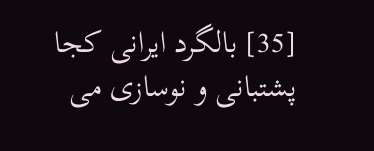[35] بالگرد ایرانی کجا پشتبانی و نوسازی می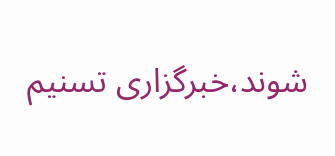شوند،خبرگزاری تسنیم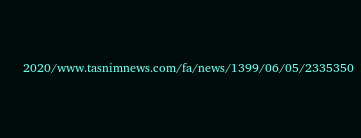2020/www.tasnimnews.com/fa/news/1399/06/05/2335350